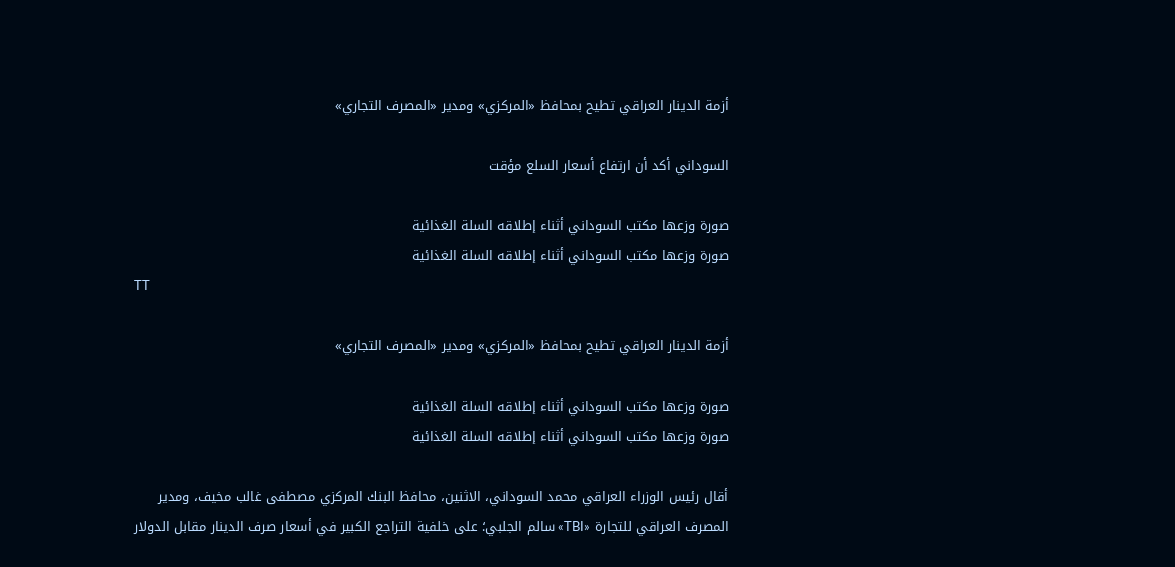أزمة الدينار العراقي تطيح بمحافظ «المركزي» ومدير «المصرف التجاري»

السوداني أكد أن ارتفاع أسعار السلع مؤقت

صورة وزعها مكتب السوداني أثناء إطلاقه السلة الغذائية
صورة وزعها مكتب السوداني أثناء إطلاقه السلة الغذائية
TT

أزمة الدينار العراقي تطيح بمحافظ «المركزي» ومدير «المصرف التجاري»

صورة وزعها مكتب السوداني أثناء إطلاقه السلة الغذائية
صورة وزعها مكتب السوداني أثناء إطلاقه السلة الغذائية

أقال رئيس الوزراء العراقي محمد السوداني، الاثنين، محافظ البنك المركزي مصطفى غالب مخيف، ومدير المصرف العراقي للتجارة «TBI» سالم الجلبي؛ على خلفية التراجع الكبير في أسعار صرف الدينار مقابل الدولار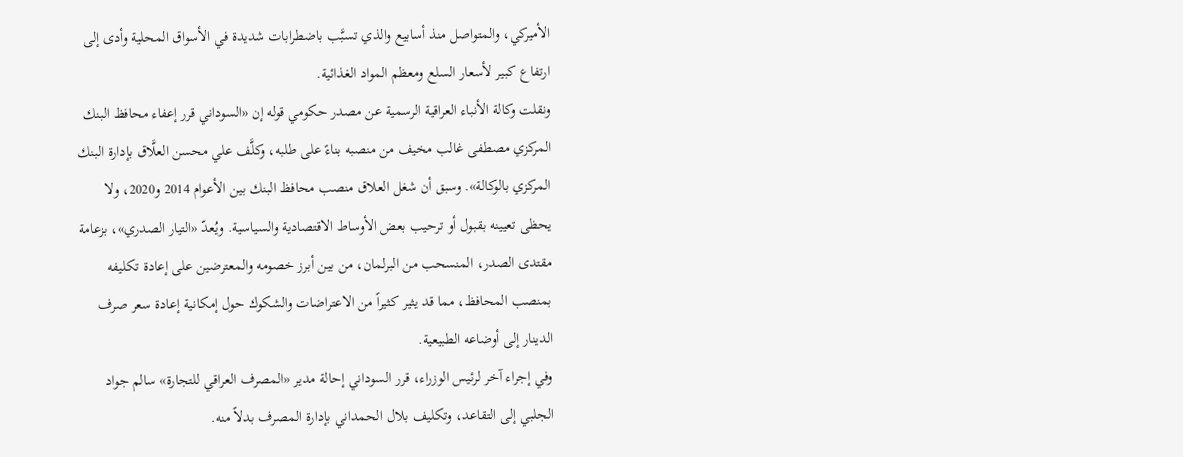الأميركي، والمتواصل منذ أسابيع والذي تسبَّب باضطرابات شديدة في الأسواق المحلية وأدى إلى ارتفاع كبير لأسعار السلع ومعظم المواد الغذائية.
ونقلت وكالة الأنباء العراقية الرسمية عن مصدر حكومي قوله إن «السوداني قرر إعفاء محافظ البنك المركزي مصطفى غالب مخيف من منصبه بناءً على طلبه، وكلَّف علي محسن العلَّاق بإدارة البنك المركزي بالوكالة». وسبق أن شغل العلاق منصب محافظ البنك بين الأعوام 2014 و2020، ولا يحظى تعيينه بقبول أو ترحيب بعض الأوساط الاقتصادية والسياسية. ويُعدّ «التيار الصدري»، بزعامة مقتدى الصدر، المنسحب من البرلمان، من بين أبرز خصومه والمعترضين على إعادة تكليفه بمنصب المحافظ، مما قد يثير كثيراً من الاعتراضات والشكوك حول إمكانية إعادة سعر صرف الدينار إلى أوضاعه الطبيعية.
وفي إجراء آخر لرئيس الوزراء، قرر السوداني إحالة مدير «المصرف العراقي للتجارة» سالم جواد الجلبي إلى التقاعد، وتكليف بلال الحمداني بإدارة المصرف بدلاً منه.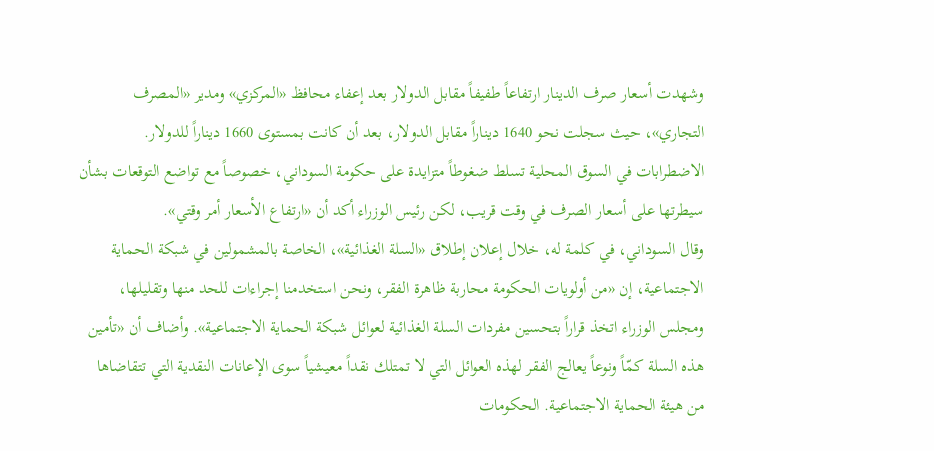وشهدت أسعار صرف الدينار ارتفاعاً طفيفاً مقابل الدولار بعد إعفاء محافظ «المركزي» ومدير «المصرف التجاري»، حيث سجلت نحو 1640 ديناراً مقابل الدولار، بعد أن كانت بمستوى 1660 ديناراً للدولار.
الاضطرابات في السوق المحلية تسلط ضغوطاً متزايدة على حكومة السوداني، خصوصاً مع تواضع التوقعات بشأن سيطرتها على أسعار الصرف في وقت قريب، لكن رئيس الوزراء أكد أن «ارتفاع الأسعار أمر وقتي».
وقال السوداني، في كلمة له، خلال إعلان إطلاق «السلة الغذائية»، الخاصة بالمشمولين في شبكة الحماية الاجتماعية، إن «من أولويات الحكومة محاربة ظاهرة الفقر، ونحن استخدمنا إجراءات للحد منها وتقليلها، ومجلس الوزراء اتخذ قراراً بتحسين مفردات السلة الغذائية لعوائل شبكة الحماية الاجتماعية». وأضاف أن «تأمين هذه السلة كمّاً ونوعاً يعالج الفقر لهذه العوائل التي لا تمتلك نقداً معيشياً سوى الإعانات النقدية التي تتقاضاها من هيئة الحماية الاجتماعية. الحكومات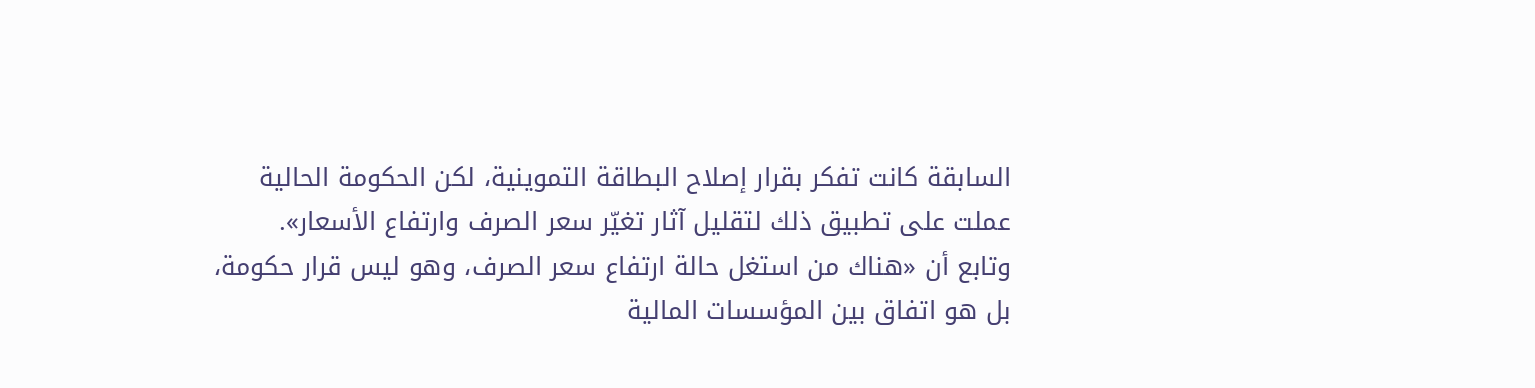السابقة كانت تفكر بقرار إصلاح البطاقة التموينية، لكن الحكومة الحالية عملت على تطبيق ذلك لتقليل آثار تغيّر سعر الصرف وارتفاع الأسعار».
وتابع أن «هناك من استغل حالة ارتفاع سعر الصرف، وهو ليس قرار حكومة، بل هو اتفاق بين المؤسسات المالية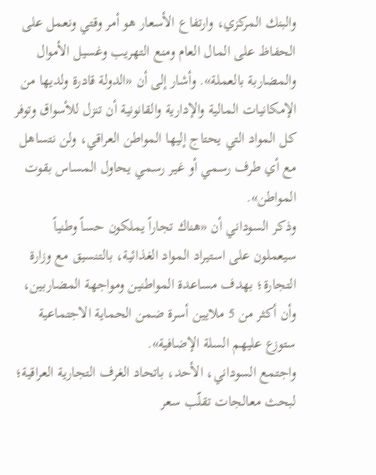والبنك المركزي، وارتفاع الأسعار هو أمر وقتي ونعمل على الحفاظ على المال العام ومنع التهريب وغسيل الأموال والمضاربة بالعملة». وأشار إلى أن «الدولة قادرة ولديها من الإمكانيات المالية والإدارية والقانونية أن تنزل للأسواق وتوفر كل المواد التي يحتاج إليها المواطن العراقي، ولن نتساهل مع أي طرف رسمي أو غير رسمي يحاول المساس بقوت المواطن».
وذكر السوداني أن «هناك تجاراً يملكون حساً وطنياً سيعملون على استيراد المواد الغذائية، بالتنسيق مع وزارة التجارة؛ بهدف مساعدة المواطنين ومواجهة المضاربين، وأن أكثر من 5 ملايين أسرة ضمن الحماية الاجتماعية ستوزع عليهم السلة الإضافية».
واجتمع السوداني، الأحد، باتحاد الغرف التجارية العراقية؛ لبحث معالجات تقلّب سعر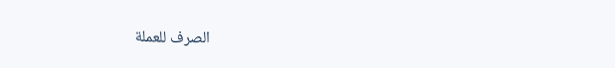الصرف للعملة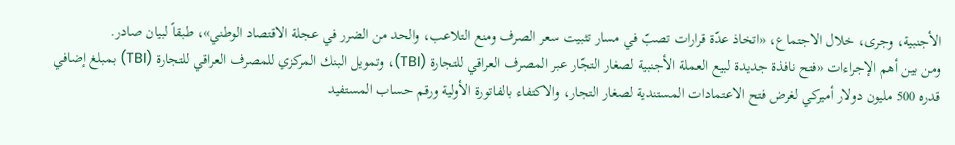الأجنبية، وجرى، خلال الاجتماع، «اتخاذ عدّة قرارات تصبّ في مسار تثبيت سعر الصرف ومنع التلاعب، والحد من الضرر في عجلة الاقتصاد الوطني»، طبقاً لبيان صادر.
ومن بين أهم الإجراءات «فتح نافذة جديدة لبيع العملة الأجنبية لصغار التجّار عبر المصرف العراقي للتجارة (TBI)، وتمويل البنك المركزي للمصرف العراقي للتجارة (TBI) بمبلغ إضافي قدره 500 مليون دولار أميركي لغرض فتح الاعتمادات المستندية لصغار التجار، والاكتفاء بالفاتورة الأولية ورقم حساب المستفيد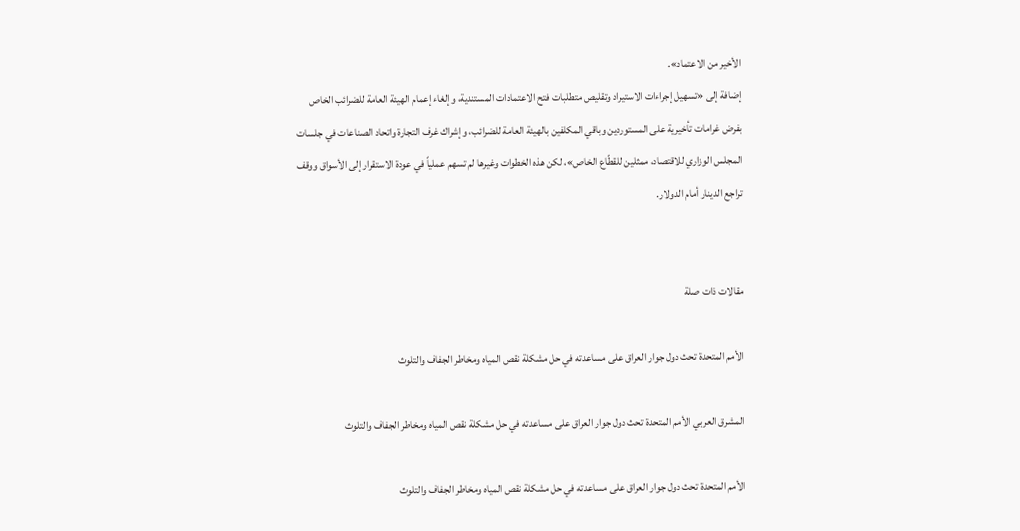الأخير من الاعتماد».
إضافة إلى «تسهيل إجراءات الاستيراد وتقليص متطلبات فتح الاعتمادات المستندية، وإلغاء إعمام الهيئة العامة للضرائب الخاص بفرض غرامات تأخيرية على المستوردين وباقي المكلفين بالهيئة العامة للضرائب، وإشراك غرف التجارة واتحاد الصناعات في جلسات المجلس الوزاري للاقتصاد، ممثلين للقطّاع الخاص»، لكن هذه الخطوات وغيرها لم تسهم عملياً في عودة الاستقرار إلى الأسواق ووقف تراجع الدينار أمام الدولار.


مقالات ذات صلة

الأمم المتحدة تحث دول جوار العراق على مساعدته في حل مشكلة نقص المياه ومخاطر الجفاف والتلوث

المشرق العربي الأمم المتحدة تحث دول جوار العراق على مساعدته في حل مشكلة نقص المياه ومخاطر الجفاف والتلوث

الأمم المتحدة تحث دول جوار العراق على مساعدته في حل مشكلة نقص المياه ومخاطر الجفاف والتلوث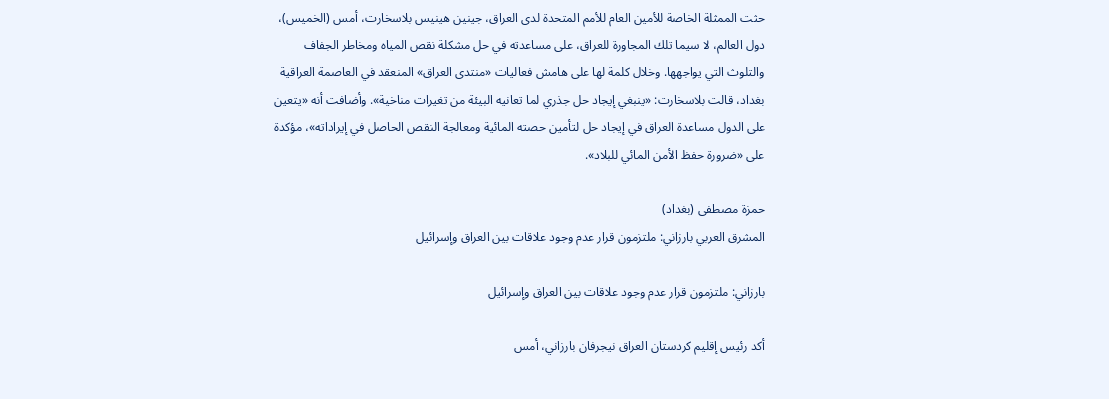حثت الممثلة الخاصة للأمين العام للأمم المتحدة لدى العراق، جينين هينيس بلاسخارت، أمس (الخميس)، دول العالم، لا سيما تلك المجاورة للعراق، على مساعدته في حل مشكلة نقص المياه ومخاطر الجفاف والتلوث التي يواجهها. وخلال كلمة لها على هامش فعاليات «منتدى العراق» المنعقد في العاصمة العراقية بغداد، قالت بلاسخارت: «ينبغي إيجاد حل جذري لما تعانيه البيئة من تغيرات مناخية». وأضافت أنه «يتعين على الدول مساعدة العراق في إيجاد حل لتأمين حصته المائية ومعالجة النقص الحاصل في إيراداته»، مؤكدة على «ضرورة حفظ الأمن المائي للبلاد».

حمزة مصطفى (بغداد)
المشرق العربي بارزاني: ملتزمون قرار عدم وجود علاقات بين العراق وإسرائيل

بارزاني: ملتزمون قرار عدم وجود علاقات بين العراق وإسرائيل

أكد رئيس إقليم كردستان العراق نيجرفان بارزاني، أمس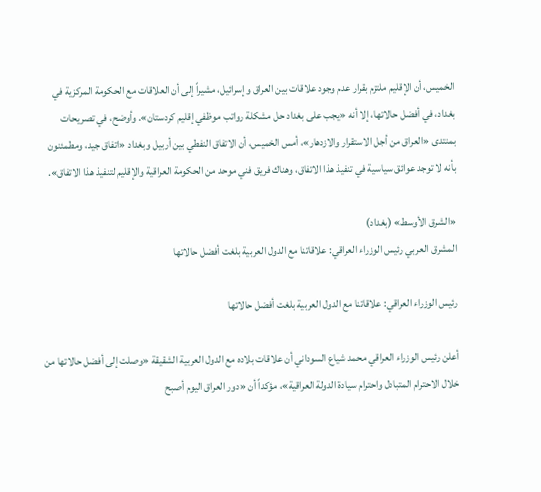الخميس، أن الإقليم ملتزم بقرار عدم وجود علاقات بين العراق وإسرائيل، مشيراً إلى أن العلاقات مع الحكومة المركزية في بغداد، في أفضل حالاتها، إلا أنه «يجب على بغداد حل مشكلة رواتب موظفي إقليم كردستان». وأوضح، في تصريحات بمنتدى «العراق من أجل الاستقرار والازدهار»، أمس الخميس، أن الاتفاق النفطي بين أربيل وبغداد «اتفاق جيد، ومطمئنون بأنه لا توجد عوائق سياسية في تنفيذ هذا الاتفاق، وهناك فريق فني موحد من الحكومة العراقية والإقليم لتنفيذ هذا الاتفاق».

«الشرق الأوسط» (بغداد)
المشرق العربي رئيس الوزراء العراقي: علاقاتنا مع الدول العربية بلغت أفضل حالاتها

رئيس الوزراء العراقي: علاقاتنا مع الدول العربية بلغت أفضل حالاتها

أعلن رئيس الوزراء العراقي محمد شياع السوداني أن علاقات بلاده مع الدول العربية الشقيقة «وصلت إلى أفضل حالاتها من خلال الاحترام المتبادل واحترام سيادة الدولة العراقية»، مؤكداً أن «دور العراق اليوم أصبح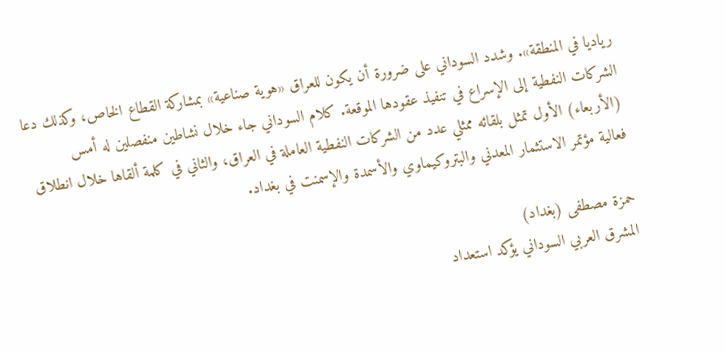رياديا في المنطقة». وشدد السوداني على ضرورة أن يكون للعراق «هوية صناعية» بمشاركة القطاع الخاص، وكذلك دعا الشركات النفطية إلى الإسراع في تنفيذ عقودها الموقعة. كلام السوداني جاء خلال نشاطين منفصلين له أمس (الأربعاء) الأول تمثل بلقائه ممثلي عدد من الشركات النفطية العاملة في العراق، والثاني في كلمة ألقاها خلال انطلاق فعالية مؤتمر الاستثمار المعدني والبتروكيماوي والأسمدة والإسمنت في بغداد.

حمزة مصطفى (بغداد)
المشرق العربي السوداني يؤكد استعداد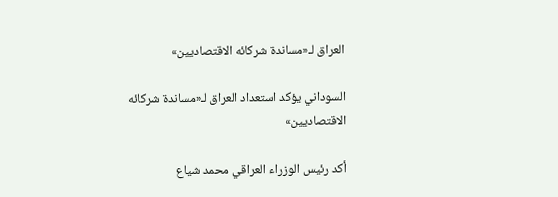العراق لـ«مساندة شركائه الاقتصاديين»

السوداني يؤكد استعداد العراق لـ«مساندة شركائه الاقتصاديين»

أكد رئيس الوزراء العراقي محمد شياع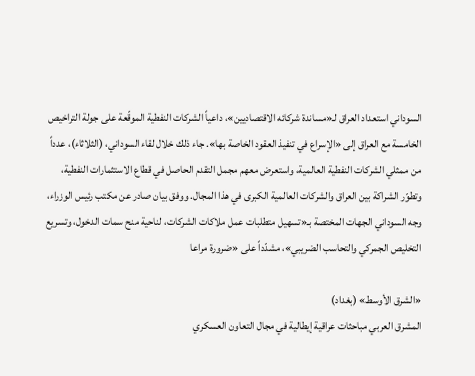السوداني استعداد العراق لـ«مساندة شركائه الاقتصاديين»، داعياً الشركات النفطية الموقّعة على جولة التراخيص الخامسة مع العراق إلى «الإسراع في تنفيذ العقود الخاصة بها». جاء ذلك خلال لقاء السوداني، (الثلاثاء)، عدداً من ممثلي الشركات النفطية العالمية، واستعرض معهم مجمل التقدم الحاصل في قطاع الاستثمارات النفطية، وتطوّر الشراكة بين العراق والشركات العالمية الكبرى في هذا المجال. ووفق بيان صادر عن مكتب رئيس الوزراء، وجه السوداني الجهات المختصة بـ«تسهيل متطلبات عمل ملاكات الشركات، لناحية منح سمات الدخول، وتسريع التخليص الجمركي والتحاسب الضريبي»، مشدّداً على «ضرورة مراعا

«الشرق الأوسط» (بغداد)
المشرق العربي مباحثات عراقية إيطالية في مجال التعاون العسكري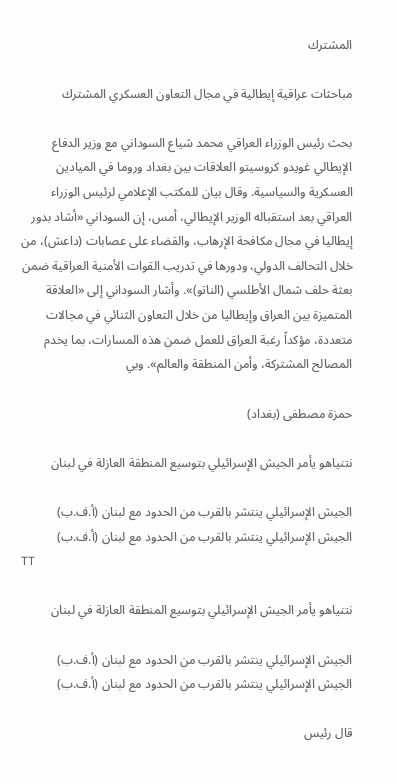المشترك

مباحثات عراقية إيطالية في مجال التعاون العسكري المشترك

بحث رئيس الوزراء العراقي محمد شياع السوداني مع وزير الدفاع الإيطالي غويدو كروسيتو العلاقات بين بغداد وروما في الميادين العسكرية والسياسية. وقال بيان للمكتب الإعلامي لرئيس الوزراء العراقي بعد استقباله الوزير الإيطالي، أمس، إن السوداني «أشاد بدور إيطاليا في مجال مكافحة الإرهاب، والقضاء على عصابات (داعش)، من خلال التحالف الدولي، ودورها في تدريب القوات الأمنية العراقية ضمن بعثة حلف شمال الأطلسي (الناتو)». وأشار السوداني إلى «العلاقة المتميزة بين العراق وإيطاليا من خلال التعاون الثنائي في مجالات متعددة، مؤكداً رغبة العراق للعمل ضمن هذه المسارات، بما يخدم المصالح المشتركة، وأمن المنطقة والعالم». وبي

حمزة مصطفى (بغداد)

نتنياهو يأمر الجيش الإسرائيلي بتوسيع المنطقة العازلة في لبنان

الجيش الإسرائيلي ينتشر بالقرب من الحدود مع لبنان (أ.ف.ب)
الجيش الإسرائيلي ينتشر بالقرب من الحدود مع لبنان (أ.ف.ب)
TT

نتنياهو يأمر الجيش الإسرائيلي بتوسيع المنطقة العازلة في لبنان

الجيش الإسرائيلي ينتشر بالقرب من الحدود مع لبنان (أ.ف.ب)
الجيش الإسرائيلي ينتشر بالقرب من الحدود مع لبنان (أ.ف.ب)

قال رئيس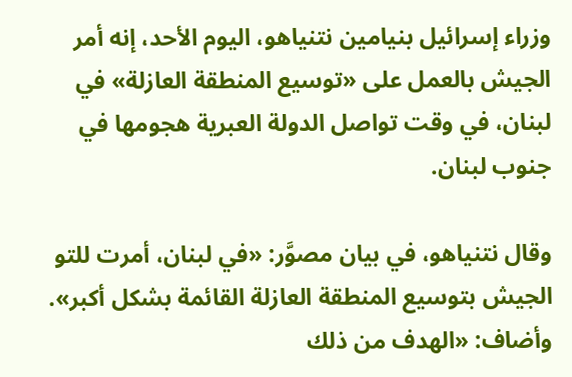وزراء إسرائيل بنيامين نتنياهو، اليوم الأحد، إنه أمر الجيش بالعمل على «توسيع المنطقة العازلة» في لبنان، في وقت تواصل الدولة العبرية هجومها في جنوب لبنان.

وقال نتنياهو، في بيان مصوَّر: «في لبنان، أمرت للتو الجيش بتوسيع المنطقة العازلة القائمة بشكل أكبر». وأضاف: «الهدف من ذلك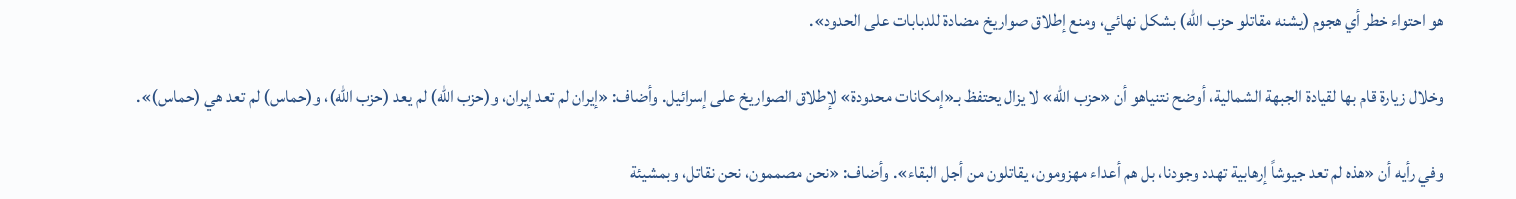هو احتواء خطر أي هجوم (يشنه مقاتلو حزب الله) بشكل نهائي، ومنع إطلاق صواريخ مضادة للدبابات على الحدود».

وخلال زيارة قام بها لقيادة الجبهة الشمالية، أوضح نتنياهو أن «حزب الله» لا يزال يحتفظ بـ«إمكانات محدودة» لإطلاق الصواريخ على إسرائيل. وأضاف: «إيران لم تعد إيران، و(حزب الله) لم يعد (حزب الله)، و(حماس) لم تعد هي (حماس)».

وفي رأيه أن «هذه لم تعد جيوشاً إرهابية تهدد وجودنا، بل هم أعداء مهزومون، يقاتلون من أجل البقاء». وأضاف: «نحن مصممون، نحن نقاتل، وبمشيئة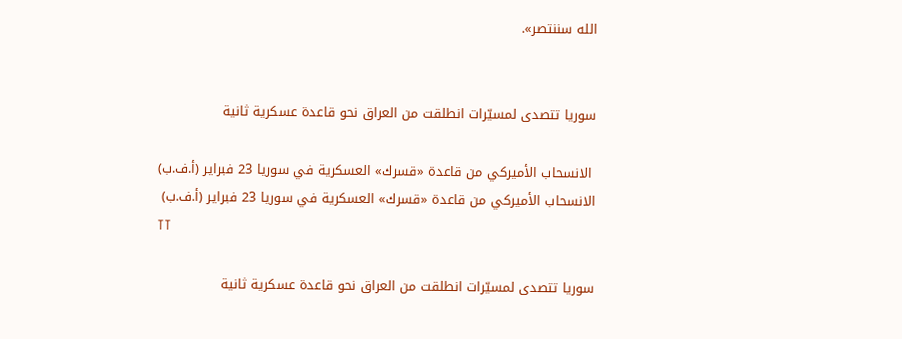الله سننتصر».


سوريا تتصدى لمسيّرات انطلقت من العراق نحو قاعدة عسكرية ثانية

 الانسحاب الأميركي من قاعدة «قسرك» العسكرية في سوريا 23 فبراير (أ.ف.ب)
الانسحاب الأميركي من قاعدة «قسرك» العسكرية في سوريا 23 فبراير (أ.ف.ب)
TT

سوريا تتصدى لمسيّرات انطلقت من العراق نحو قاعدة عسكرية ثانية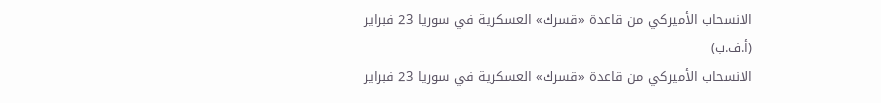الانسحاب الأميركي من قاعدة «قسرك» العسكرية في سوريا 23 فبراير (أ.ف.ب)
الانسحاب الأميركي من قاعدة «قسرك» العسكرية في سوريا 23 فبراير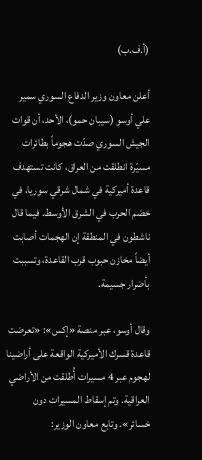(أ.ف.ب)

أعلن معاون وزير الدفاع السوري سمير علي أوسو (سيبان حمو)، الأحد، أن قوات الجيش السوري صدّت هجوماً بطائرات مسيّرة انطلقت من العراق، كانت تستهدف قاعدة أميركية في شمال شرقي سوريا، في خضم الحرب في الشرق الأوسط. فيما قال ناشطون في المنطقة إن الهجمات أصابت أيضاً مخازن حبوب قرب القاعدة، وتسببت بأضرار جسيمة.

وقال أوسو، عبر منصة «إكس»: «تعرضت قاعدة قسرك الأميركية الواقعة على أراضينا لهجوم عبر 4 مسيرات أُطلقت من الأراضي العراقية. وتم إسقاط المسيرات دون خسائر». وتابع معاون الوزير: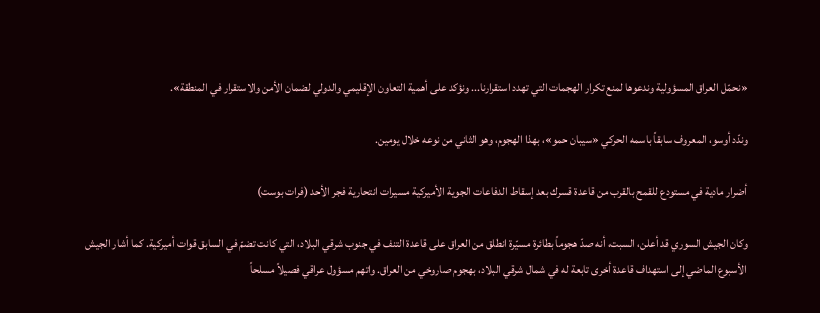«نحمّل العراق المسؤولية وندعوها لمنع تكرار الهجمات التي تهدد استقرارنا... ونؤكد على أهمية التعاون الإقليمي والدولي لضمان الأمن والاستقرار في المنطقة».

وندّد أوسو، المعروف سابقاً باسمه الحركي «سيبان حمو»، بهذا الهجوم، وهو الثاني من نوعه خلال يومين.

أضرار مادية في مستودع للقمح بالقرب من قاعدة قسرك بعد إسقاط الدفاعات الجوية الأميركية مسيرات انتحارية فجر الأحد (فرات بوست)

وكان الجيش السوري قد أعلن، السبت، أنه صدّ هجوماً بطائرة مسيّرة انطلق من العراق على قاعدة التنف في جنوب شرقي البلاد، التي كانت تضمّ في السابق قوات أميركية. كما أشار الجيش الأسبوع الماضي إلى استهداف قاعدة أخرى تابعة له في شمال شرقي البلاد، بهجوم صاروخي من العراق. واتهم مسؤول عراقي فصيلاً مسلحاً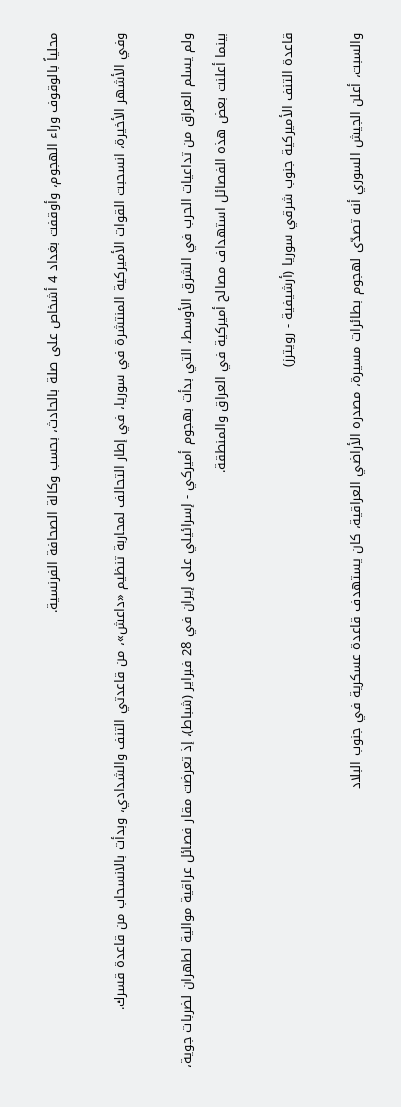محلياً بالوقوف وراء الهجوم، وأوقفت بغداد 4 أشخاص على صلة بالحادث، بحسب وكالة الصحافة الفرنسية.

وفي الأشهر الأخيرة، انسحبت القوات الأميركية المنتشرة في سوريا، في إطار التحالف لمحاربة تنظيم «داعش»، من قاعدتي التنف والشدادي، وبدأت بالانسحاب من قاعدة قسرك.

ولم يسلم العراق من تداعيات الحرب في الشرق الأوسط، التي بدأت بهجوم أميركي - إسرائيلي على إيران في 28 فبراير (شباط)، إذ تعرضت مقار فصائل عراقية موالية لطهران لضربات جوية، بينما أعلنت بعض هذه الفصائل استهداف مصالح أميركية في العراق والمنطقة.

قاعدة التنف الأميركية جنوب شرقي سوريا (أرشيفية - رويترز)

والسبت، أعلن الجيش السوري أنه تصدّى لهجوم بطائرات مسيرة، مصدره الأراضي العراقية، كان يستهدف قاعدة عسكرية في جنوب البلاد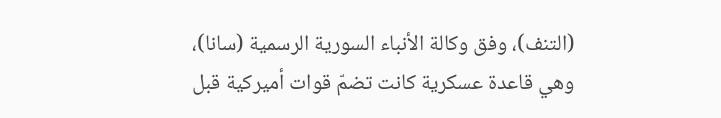(التنف)، وفق وكالة الأنباء السورية الرسمية (سانا)، وهي قاعدة عسكرية كانت تضمّ قوات أميركية قبل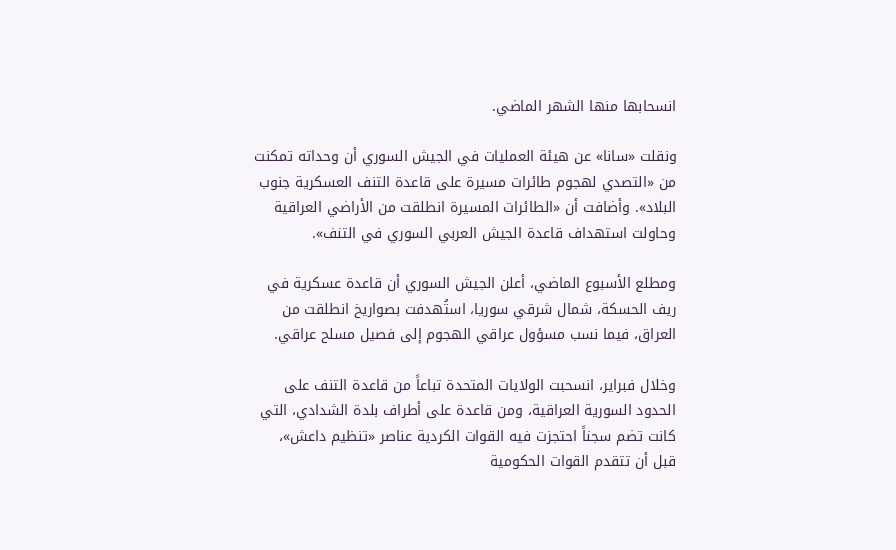انسحابها منها الشهر الماضي.

ونقلت «سانا» عن هيئة العمليات في الجيش السوري أن وحداته تمكنت من «التصدي لهجوم طائرات مسيرة على قاعدة التنف العسكرية جنوب البلاد». وأضافت أن «الطائرات المسيرة انطلقت من الأراضي العراقية وحاولت استهداف قاعدة الجيش العربي السوري في التنف».

ومطلع الأسبوع الماضي، أعلن الجيش السوري أن قاعدة عسكرية في ريف الحسكة، شمال شرقي سوريا، استُهدفت بصواريخ انطلقت من العراق، فيما نسب مسؤول عراقي الهجوم إلى فصيل مسلح عراقي.

وخلال فبراير، انسحبت الولايات المتحدة تباعاً من قاعدة التنف على الحدود السورية العراقية، ومن قاعدة على أطراف بلدة الشدادي، التي كانت تضم سجناً احتجزت فيه القوات الكردية عناصر «تنظيم داعش»، قبل أن تتقدم القوات الحكومية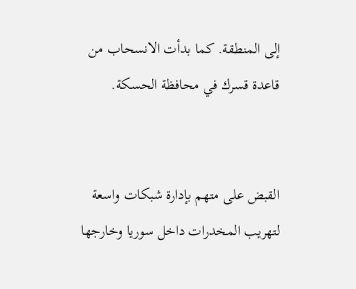إلى المنطقة. كما بدأت الانسحاب من قاعدة قسرك في محافظة الحسكة.


القبض على متهم بإدارة شبكات واسعة لتهريب المخدرات داخل سوريا وخارجها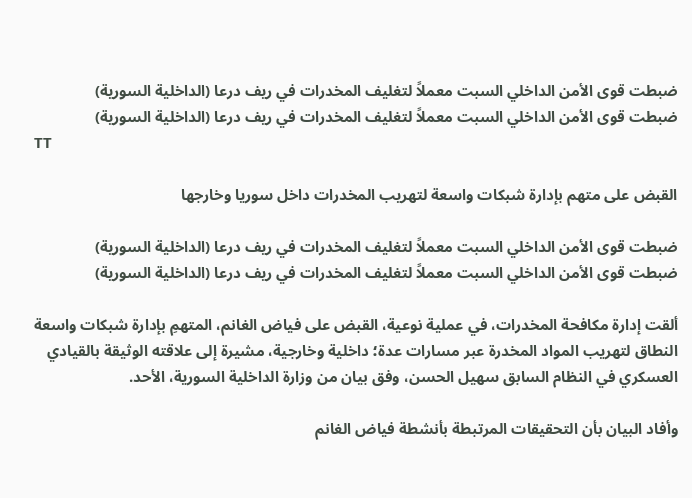ضبطت قوى الأمن الداخلي السبت معملاً لتغليف المخدرات في ريف درعا (الداخلية السورية)
ضبطت قوى الأمن الداخلي السبت معملاً لتغليف المخدرات في ريف درعا (الداخلية السورية)
TT

القبض على متهم بإدارة شبكات واسعة لتهريب المخدرات داخل سوريا وخارجها

ضبطت قوى الأمن الداخلي السبت معملاً لتغليف المخدرات في ريف درعا (الداخلية السورية)
ضبطت قوى الأمن الداخلي السبت معملاً لتغليف المخدرات في ريف درعا (الداخلية السورية)

ألقت إدارة مكافحة المخدرات، في عملية نوعية، القبض على فياض الغانم، المتهمِ بإدارة شبكات واسعة النطاق لتهريب المواد المخدرة عبر مسارات عدة؛ داخلية وخارجية، مشيرة إلى علاقته الوثيقة بالقيادي العسكري في النظام السابق سهيل الحسن، وفق بيان من وزارة الداخلية السورية، الأحد.

وأفاد البيان بأن التحقيقات المرتبطة بأنشطة فياض الغانم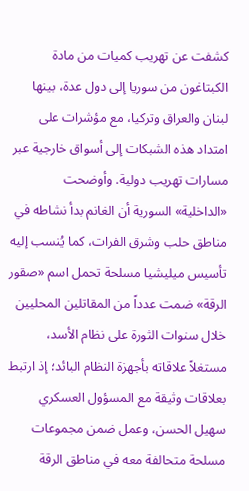كشفت عن تهريب كميات من مادة الكبتاغون من سوريا إلى دول عدة، بينها لبنان والعراق وتركيا، مع مؤشرات على امتداد هذه الشبكات إلى أسواق خارجية عبر مسارات تهريب دولية. وأوضحت «الداخلية» السورية أن الغانم بدأ نشاطه في مناطق حلب وشرق الفرات، كما يُنسب إليه تأسيس ميليشيا مسلحة تحمل اسم «صقور الرقة» ضمت عدداً من المقاتلين المحليين خلال سنوات الثورة على نظام الأسد، مستغلاً علاقاته بأجهزة النظام البائد؛ إذ ارتبط بعلاقات وثيقة مع المسؤول العسكري سهيل الحسن، وعمل ضمن مجموعات مسلحة متحالفة معه في مناطق الرقة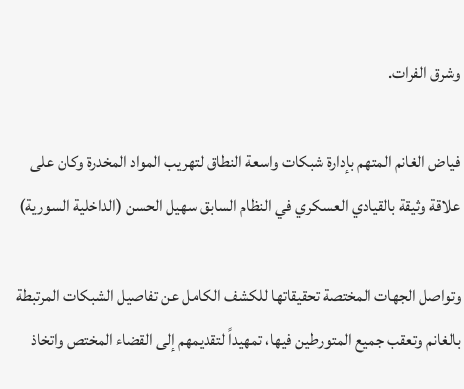وشرق الفرات.

فياض الغانم المتهم بإدارة شبكات واسعة النطاق لتهريب المواد المخدرة وكان على علاقة وثيقة بالقيادي العسكري في النظام السابق سهيل الحسن (الداخلية السورية)

وتواصل الجهات المختصة تحقيقاتها للكشف الكامل عن تفاصيل الشبكات المرتبطة بالغانم وتعقب جميع المتورطين فيها، تمهيداً لتقديمهم إلى القضاء المختص واتخاذ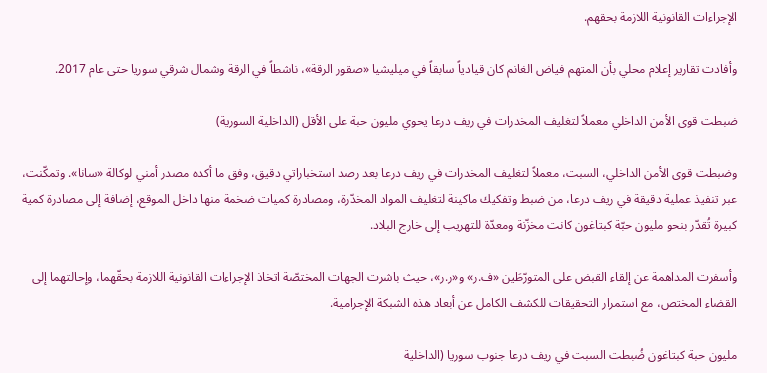الإجراءات القانونية اللازمة بحقهم.

وأفادت تقارير إعلام محلي بأن المتهم فياض الغانم كان قيادياً سابقاً في ميليشيا «صقور الرقة»، ناشطاً في الرقة وشمال شرقي سوريا حتى عام 2017.

ضبطت قوى الأمن الداخلي معملاً لتغليف المخدرات في ريف درعا يحوي مليون حبة على الأقل (الداخلية السورية)

وضبطت قوى الأمن الداخلي، السبت، معملاً لتغليف المخدرات في ريف درعا بعد رصد استخباراتي دقيق، وفق ما أكده مصدر أمني لوكالة «سانا». وتمكّنت، عبر تنفيذ عملية دقيقة في ريف درعا، من ضبط وتفكيك ماكينة لتغليف المواد المخدّرة، ومصادرة كميات ضخمة منها داخل الموقع، إضافة إلى مصادرة كمية كبيرة تُقدّر بنحو مليون حبّة كبتاغون كانت مخزّنة ومعدّة للتهريب إلى خارج البلاد.

وأسفرت المداهمة عن إلقاء القبض على المتورّطَين «ف.ر» و«ر.ر»، حيث باشرت الجهات المختصّة اتخاذ الإجراءات القانونية اللازمة بحقّهما، وإحالتهما إلى القضاء المختص، مع استمرار التحقيقات للكشف الكامل عن أبعاد هذه الشبكة الإجرامية.

مليون حبة كبتاغون ضُبطت السبت في ريف درعا جنوب سوريا (الداخلية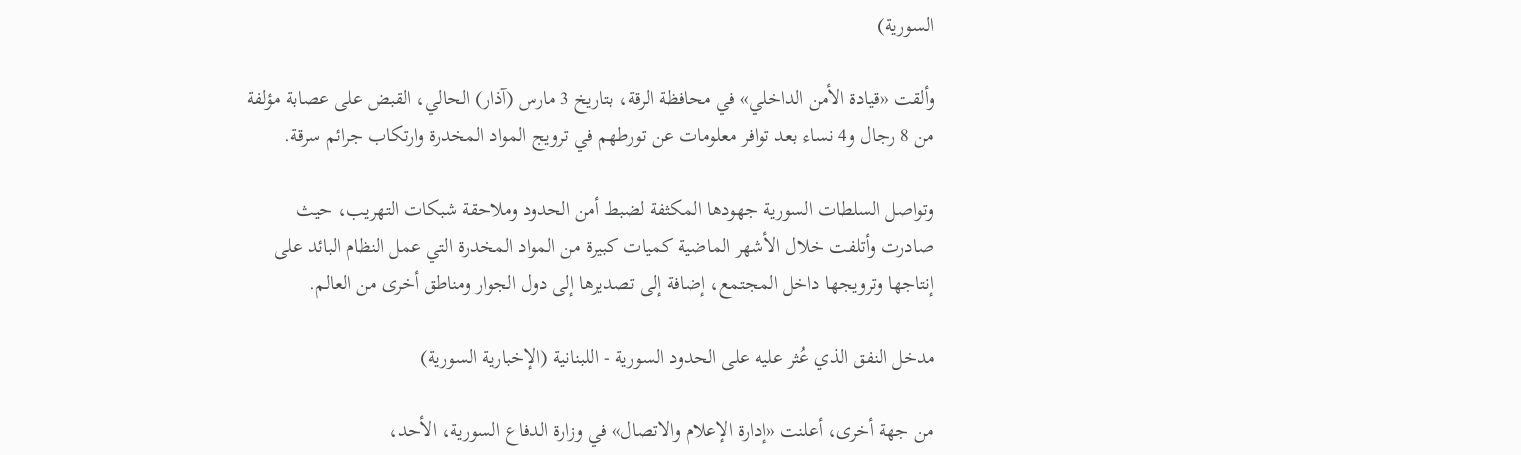السورية)

وألقت «قيادة الأمن الداخلي» في محافظة الرقة، بتاريخ 3 مارس (آذار) الحالي، القبض على عصابة مؤلفة من 8 رجال و4 نساء بعد توافر معلومات عن تورطهم في ترويج المواد المخدرة وارتكاب جرائم سرقة.

وتواصل السلطات السورية جهودها المكثفة لضبط أمن الحدود وملاحقة شبكات التهريب، حيث صادرت وأتلفت خلال الأشهر الماضية كميات كبيرة من المواد المخدرة التي عمل النظام البائد على إنتاجها وترويجها داخل المجتمع، إضافة إلى تصديرها إلى دول الجوار ومناطق أخرى من العالم.

مدخل النفق الذي عُثر عليه على الحدود السورية - اللبنانية (الإخبارية السورية)

من جهة أخرى، أعلنت «إدارة الإعلام والاتصال» في وزارة الدفاع السورية، الأحد،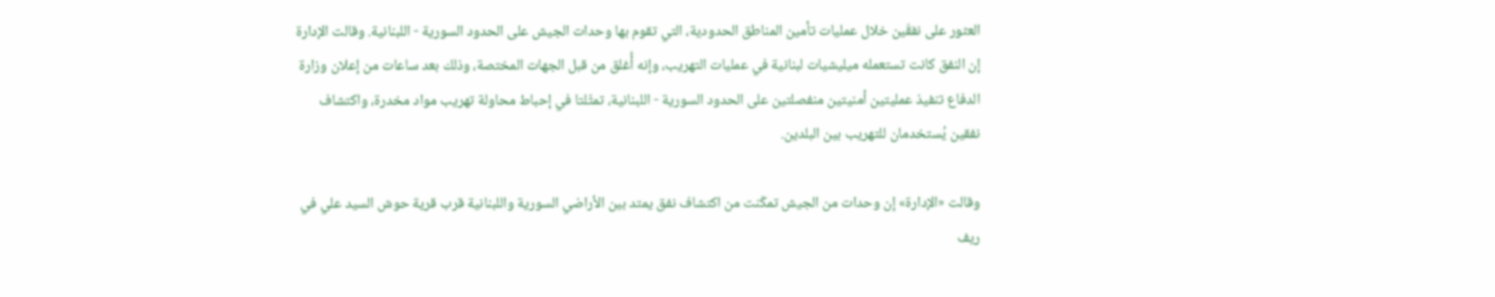العثور على نفقَين خلال عمليات تأمين المناطق الحدودية، التي تقوم بها وحدات الجيش على الحدود السورية - اللبنانية. وقالت الإدارة إن النفق كانت تستعمله ميليشيات لبنانية في عمليات التهريب، وإنه أُغلق من قبل الجهات المختصة، وذلك بعد ساعات من إعلان وزارة الدفاع تنفيذ عمليتين أمنيتين منفصلتين على الحدود السورية - اللبنانية، تمثّلتا في إحباط محاولة تهريب مواد مخدرة، واكتشاف نفقين يُستخدمان للتهريب بين البلدين.

وقالت «الإدارة» إن وحدات من الجيش تمكّنت من اكتشاف نفق يمتد بين الأراضي السورية واللبنانية قرب قرية حوش السيد علي في ريف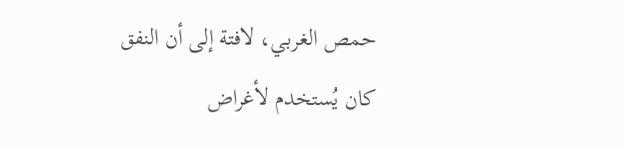حمص الغربي، لافتة إلى أن النفق كان يُستخدم لأغراض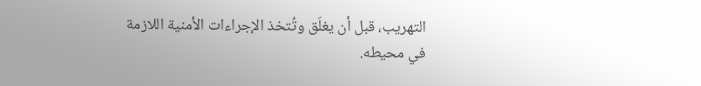التهريب، قبل أن يغلَق وتُتخذ الإجراءات الأمنية اللازمة في محيطه.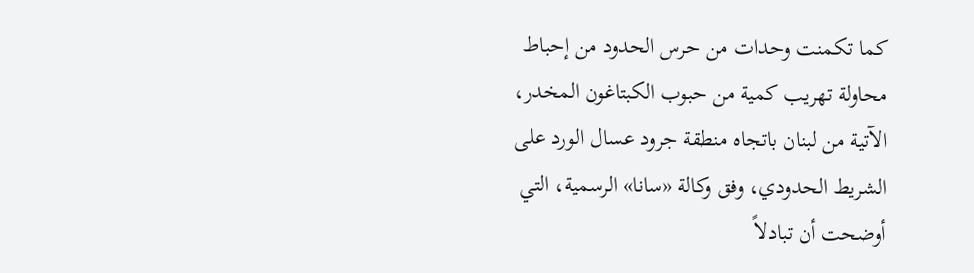كما تكمنت وحدات من حرس الحدود من إحباط محاولة تهريب كمية من حبوب الكبتاغون المخدر، الآتية من لبنان باتجاه منطقة جرود عسال الورد على الشريط الحدودي، وفق وكالة «سانا» الرسمية، التي أوضحت أن تبادلاً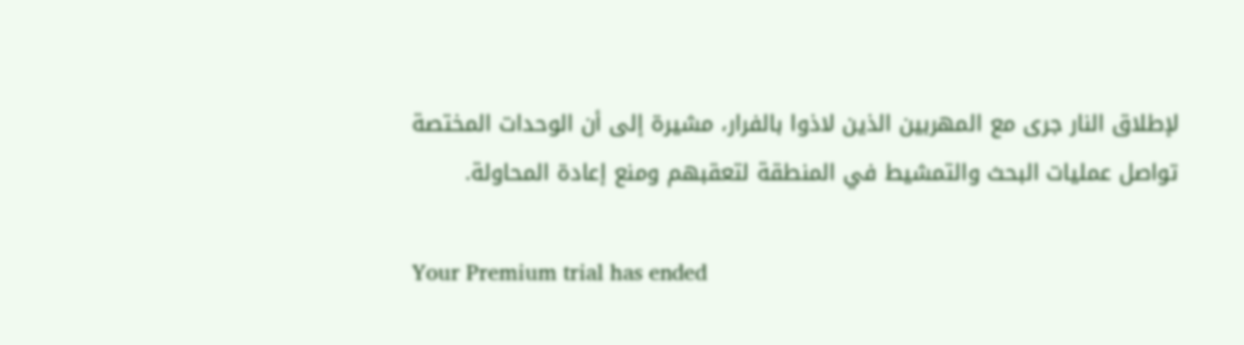لإطلاق النار جرى مع المهربين الذين لاذوا بالفرار، مشيرة إلى أن الوحدات المختصة تواصل عمليات البحث والتمشيط في المنطقة لتعقبهم ومنع إعادة المحاولة.

Your Premium trial has ended